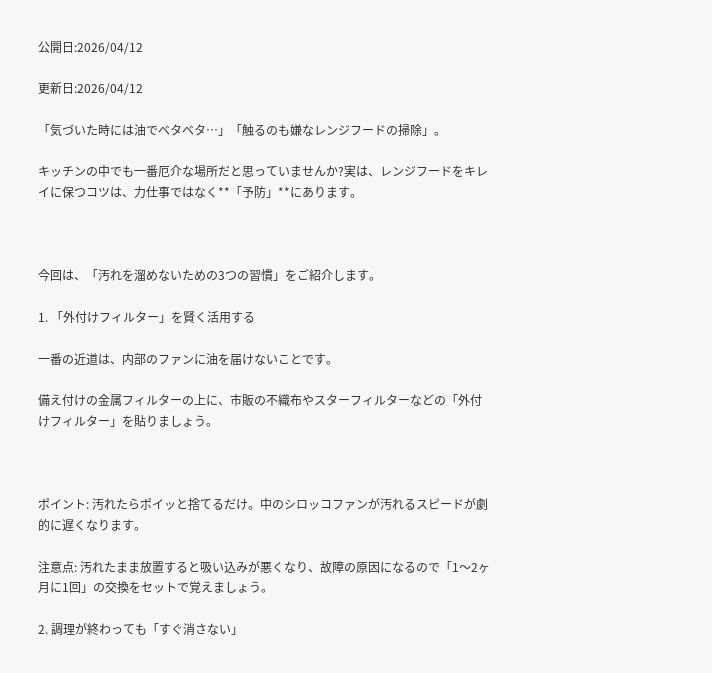公開日:2026/04/12

更新日:2026/04/12

「気づいた時には油でベタベタ…」「触るのも嫌なレンジフードの掃除」。

キッチンの中でも一番厄介な場所だと思っていませんか?実は、レンジフードをキレイに保つコツは、力仕事ではなく**「予防」**にあります。



今回は、「汚れを溜めないための3つの習慣」をご紹介します。

1. 「外付けフィルター」を賢く活用する

一番の近道は、内部のファンに油を届けないことです。

備え付けの金属フィルターの上に、市販の不織布やスターフィルターなどの「外付けフィルター」を貼りましょう。



ポイント: 汚れたらポイッと捨てるだけ。中のシロッコファンが汚れるスピードが劇的に遅くなります。

注意点: 汚れたまま放置すると吸い込みが悪くなり、故障の原因になるので「1〜2ヶ月に1回」の交換をセットで覚えましょう。

2. 調理が終わっても「すぐ消さない」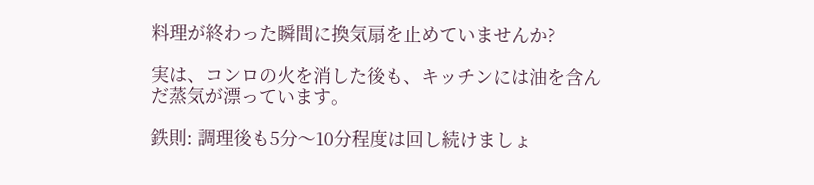料理が終わった瞬間に換気扇を止めていませんか?

実は、コンロの火を消した後も、キッチンには油を含んだ蒸気が漂っています。

鉄則: 調理後も5分〜10分程度は回し続けましょ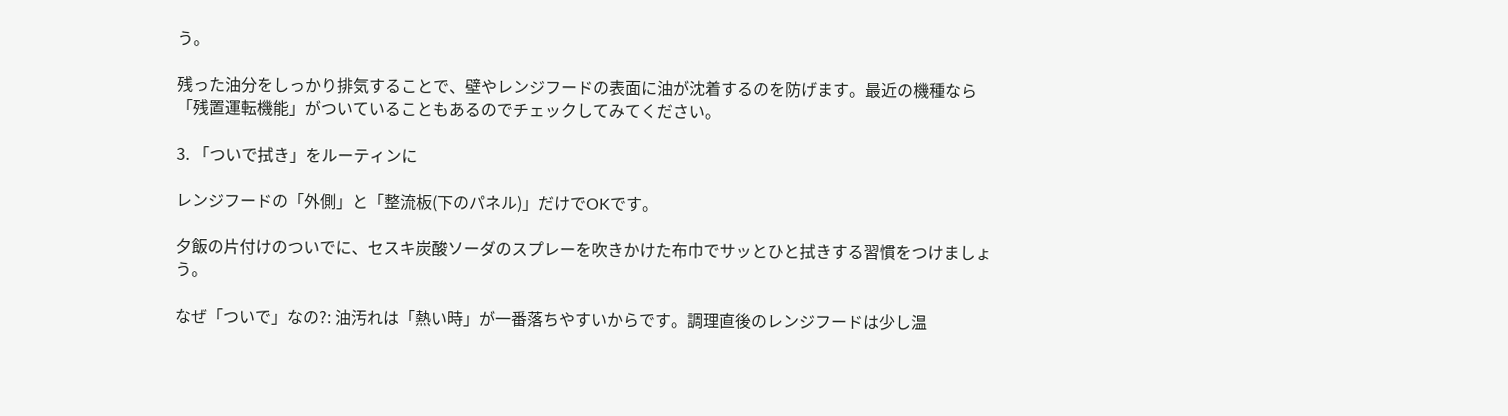う。

残った油分をしっかり排気することで、壁やレンジフードの表面に油が沈着するのを防げます。最近の機種なら「残置運転機能」がついていることもあるのでチェックしてみてください。

3. 「ついで拭き」をルーティンに

レンジフードの「外側」と「整流板(下のパネル)」だけでOKです。

夕飯の片付けのついでに、セスキ炭酸ソーダのスプレーを吹きかけた布巾でサッとひと拭きする習慣をつけましょう。

なぜ「ついで」なの?: 油汚れは「熱い時」が一番落ちやすいからです。調理直後のレンジフードは少し温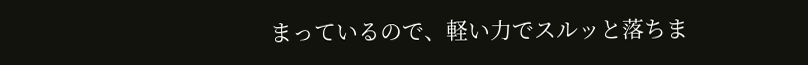まっているので、軽い力でスルッと落ちま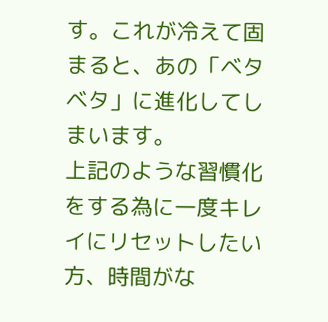す。これが冷えて固まると、あの「ベタベタ」に進化してしまいます。
上記のような習慣化をする為に一度キレイにリセットしたい方、時間がな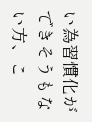い為習慣化ができそうもない方、こ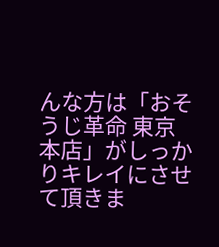んな方は「おそうじ革命 東京本店」がしっかりキレイにさせて頂きま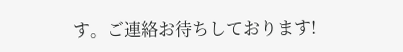す。ご連絡お待ちしております!